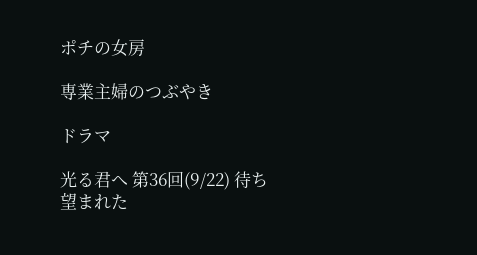ポチの女房

専業主婦のつぶやき

ドラマ

光る君へ 第36回(9/22) 待ち望まれた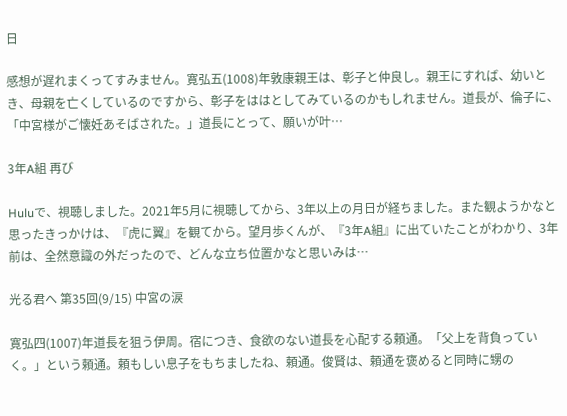日

感想が遅れまくってすみません。寛弘五(1008)年敦康親王は、彰子と仲良し。親王にすれば、幼いとき、母親を亡くしているのですから、彰子をははとしてみているのかもしれません。道長が、倫子に、「中宮様がご懐妊あそばされた。」道長にとって、願いが叶…

3年A組 再び

Huluで、視聴しました。2021年5月に視聴してから、3年以上の月日が経ちました。また観ようかなと思ったきっかけは、『虎に翼』を観てから。望月歩くんが、『3年A組』に出ていたことがわかり、3年前は、全然意識の外だったので、どんな立ち位置かなと思いみは…

光る君へ 第35回(9/15) 中宮の涙

寛弘四(1007)年道長を狙う伊周。宿につき、食欲のない道長を心配する頼通。「父上を背負っていく。」という頼通。頼もしい息子をもちましたね、頼通。俊賢は、頼通を褒めると同時に甥の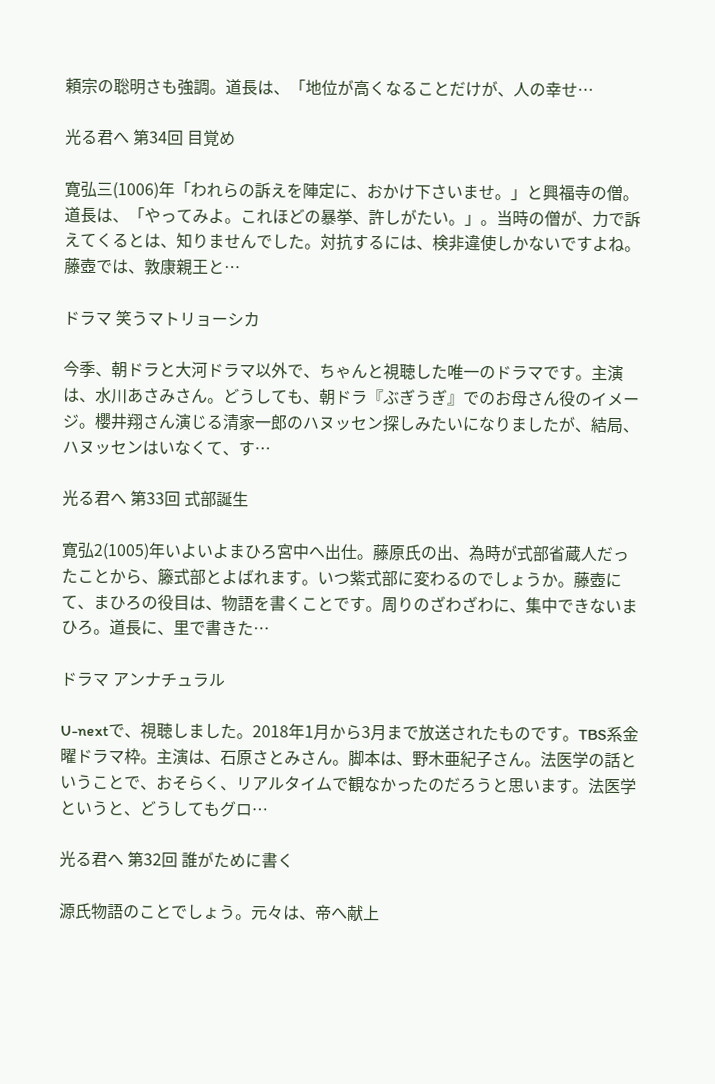頼宗の聡明さも強調。道長は、「地位が高くなることだけが、人の幸せ…

光る君へ 第34回 目覚め

寛弘三(1006)年「われらの訴えを陣定に、おかけ下さいませ。」と興福寺の僧。道長は、「やってみよ。これほどの暴挙、許しがたい。」。当時の僧が、力で訴えてくるとは、知りませんでした。対抗するには、検非違使しかないですよね。藤壺では、敦康親王と…

ドラマ 笑うマトリョーシカ

今季、朝ドラと大河ドラマ以外で、ちゃんと視聴した唯一のドラマです。主演は、水川あさみさん。どうしても、朝ドラ『ぶぎうぎ』でのお母さん役のイメージ。櫻井翔さん演じる清家一郎のハヌッセン探しみたいになりましたが、結局、ハヌッセンはいなくて、す…

光る君へ 第33回 式部誕生

寛弘2(1005)年いよいよまひろ宮中へ出仕。藤原氏の出、為時が式部省蔵人だったことから、籐式部とよばれます。いつ紫式部に変わるのでしょうか。藤壺にて、まひろの役目は、物語を書くことです。周りのざわざわに、集中できないまひろ。道長に、里で書きた…

ドラマ アンナチュラル

U-nextで、視聴しました。2018年1月から3月まで放送されたものです。TBS系金曜ドラマ枠。主演は、石原さとみさん。脚本は、野木亜紀子さん。法医学の話ということで、おそらく、リアルタイムで観なかったのだろうと思います。法医学というと、どうしてもグロ…

光る君へ 第32回 誰がために書く

源氏物語のことでしょう。元々は、帝へ献上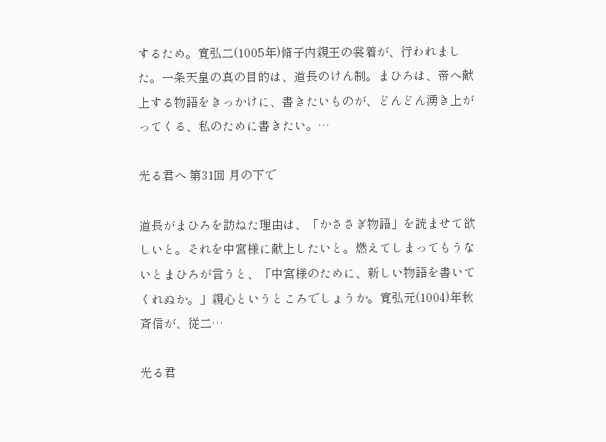するため。寛弘二(1005年)脩子内親王の裳着が、行われました。一条天皇の真の目的は、道長のけん制。まひろは、帝へ献上する物語をきっかけに、書きたいものが、どんどん湧き上がってくる、私のために書きたい。…

光る君へ 第31回 月の下で

道長がまひろを訪ねた理由は、「かささぎ物語」を読ませて欲しいと。それを中宮様に献上したいと。燃えてしまってもうないとまひろが言うと、「中宮様のために、新しい物語を書いてくれぬか。」親心というところでしょうか。寛弘元(1004)年秋斉信が、従二…

光る君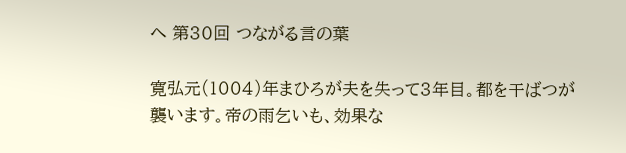へ 第30回 つながる言の葉

寛弘元(1004)年まひろが夫を失って3年目。都を干ばつが襲います。帝の雨乞いも、効果な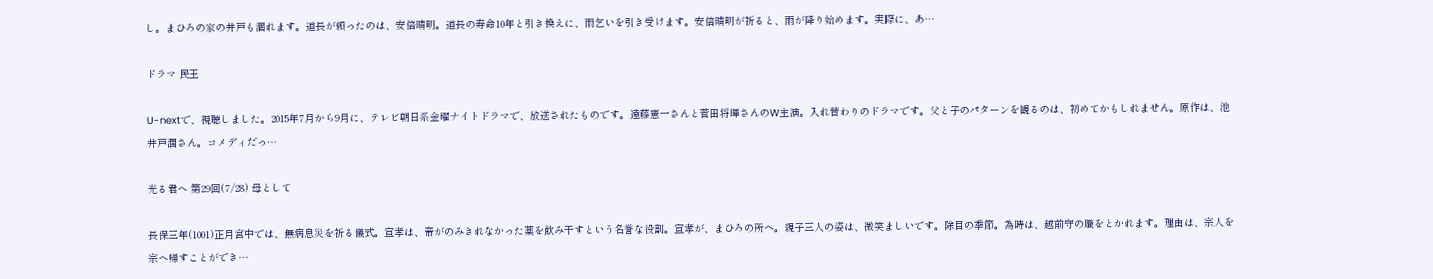し。まひろの家の井戸も涸れます。道長が頼ったのは、安倍晴明。道長の寿命10年と引き換えに、雨乞いを引き受けます。安倍晴明が祈ると、雨が降り始めます。実際に、あ…

ドラマ 民王

U-nextで、視聴しました。2015年7月から9月に、テレビ朝日系金曜ナイトドラマで、放送されたものです。遠藤憲一さんと菅田将暉さんのW主演。入れ替わりのドラマです。父と子のパターンを観るのは、初めてかもしれません。原作は、池井戸潤さん。コメディだっ…

光る君へ 第29回(7/28) 母として

長保三年(1001)正月宮中では、無病息災を祈る儀式。宣孝は、帝がのみきれなかった薬を飲み干すという名誉な役割。宣孝が、まひろの所へ。親子三人の姿は、微笑ましいです。除目の季節。為時は、越前守の職をとかれます。理由は、宗人を宗へ帰すことができ…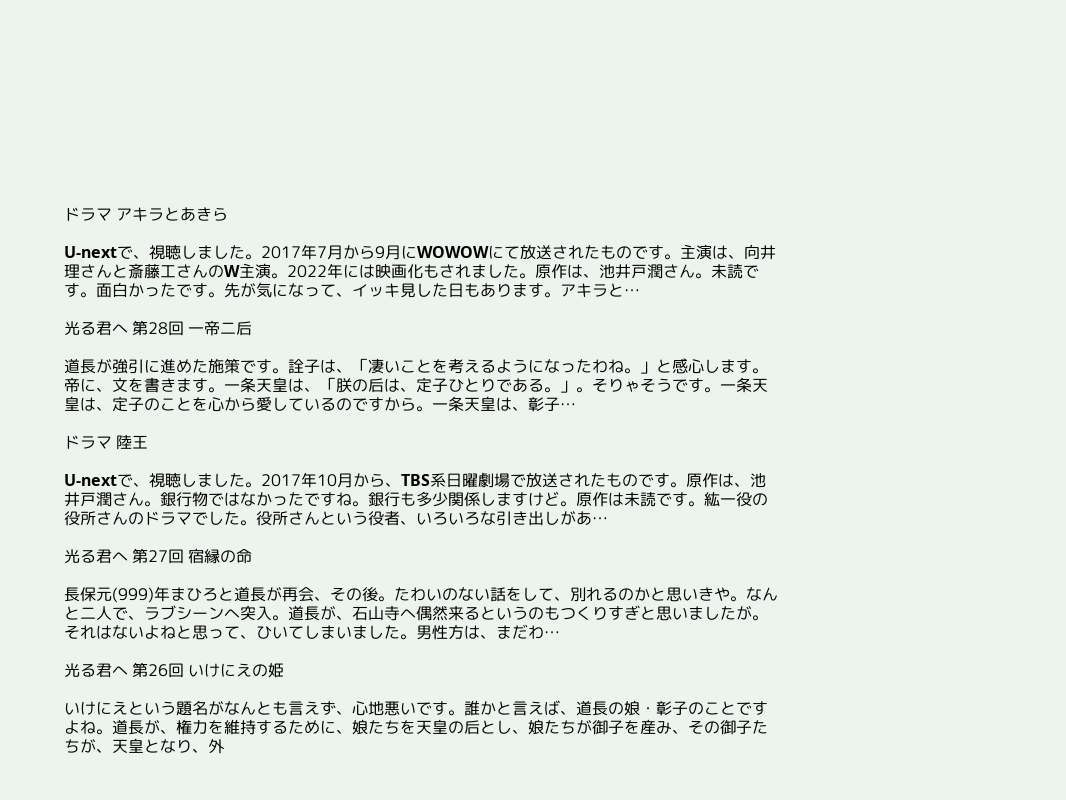ドラマ アキラとあきら

U-nextで、視聴しました。2017年7月から9月にWOWOWにて放送されたものです。主演は、向井理さんと斎藤工さんのW主演。2022年には映画化もされました。原作は、池井戸潤さん。未読です。面白かったです。先が気になって、イッキ見した日もあります。アキラと…

光る君へ 第28回 一帝二后

道長が強引に進めた施策です。詮子は、「凄いことを考えるようになったわね。」と感心します。帝に、文を書きます。一条天皇は、「朕の后は、定子ひとりである。」。そりゃそうです。一条天皇は、定子のことを心から愛しているのですから。一条天皇は、彰子…

ドラマ 陸王

U-nextで、視聴しました。2017年10月から、TBS系日曜劇場で放送されたものです。原作は、池井戸潤さん。銀行物ではなかったですね。銀行も多少関係しますけど。原作は未読です。紘一役の役所さんのドラマでした。役所さんという役者、いろいろな引き出しがあ…

光る君へ 第27回 宿縁の命

長保元(999)年まひろと道長が再会、その後。たわいのない話をして、別れるのかと思いきや。なんと二人で、ラブシーンへ突入。道長が、石山寺へ偶然来るというのもつくりすぎと思いましたが。それはないよねと思って、ひいてしまいました。男性方は、まだわ…

光る君へ 第26回 いけにえの姫

いけにえという題名がなんとも言えず、心地悪いです。誰かと言えば、道長の娘・彰子のことですよね。道長が、権力を維持するために、娘たちを天皇の后とし、娘たちが御子を産み、その御子たちが、天皇となり、外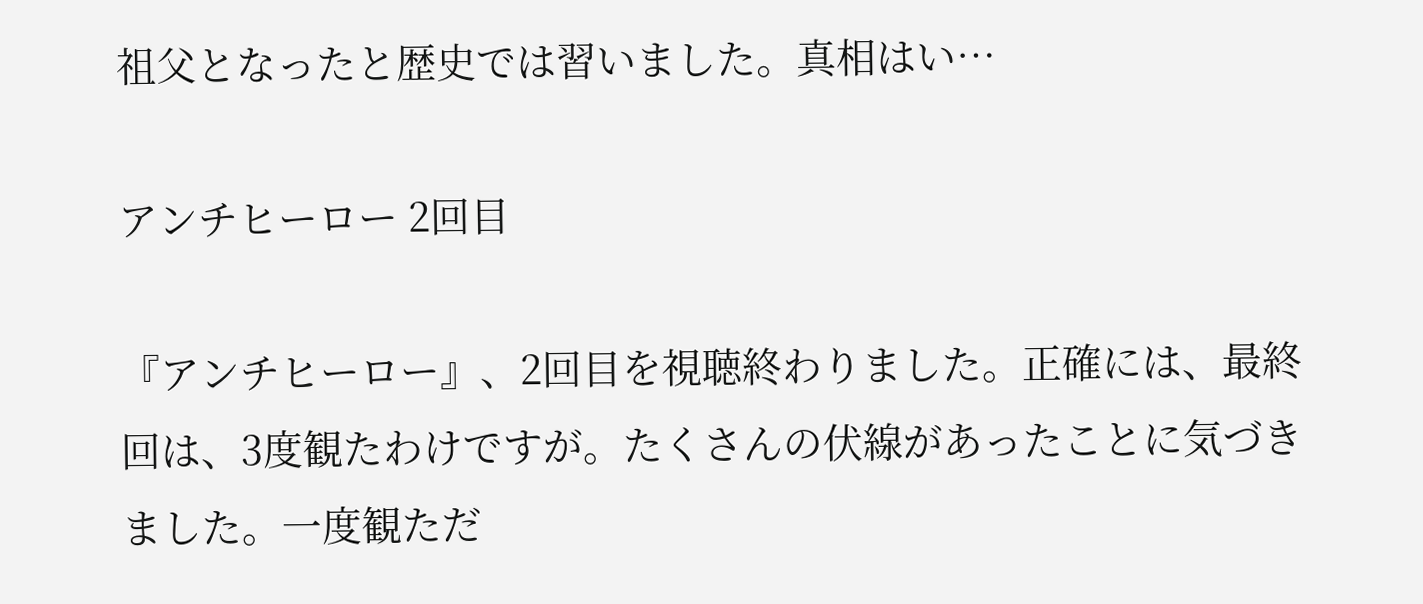祖父となったと歴史では習いました。真相はい…

アンチヒーロー 2回目

『アンチヒーロー』、2回目を視聴終わりました。正確には、最終回は、3度観たわけですが。たくさんの伏線があったことに気づきました。一度観ただ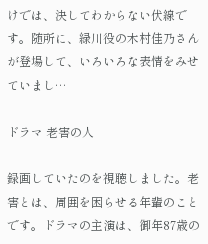けでは、決してわからない伏線です。随所に、緑川役の木村佳乃さんが登場して、いろいろな表情をみせていまし…

ドラマ 老害の人

録画していたのを視聴しました。老害とは、周囲を困らせる年輩のことです。ドラマの主演は、御年87歳の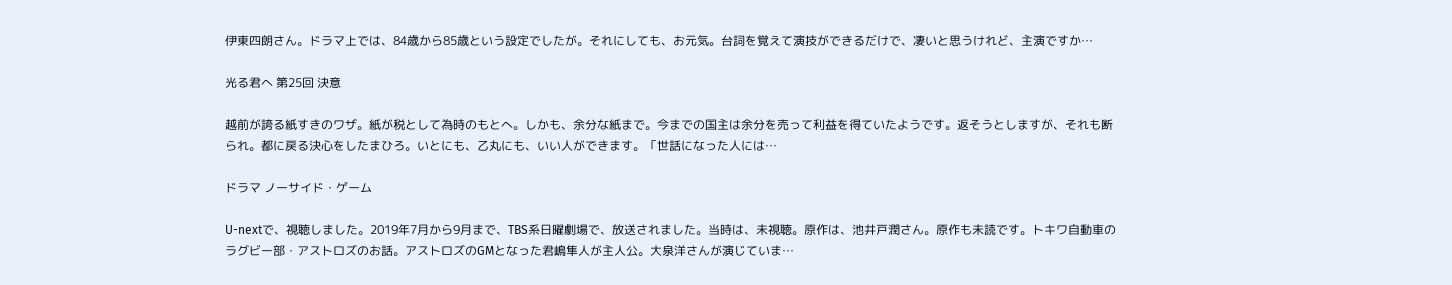伊東四朗さん。ドラマ上では、84歳から85歳という設定でしたが。それにしても、お元気。台詞を覚えて演技ができるだけで、凄いと思うけれど、主演ですか…

光る君へ 第25回 決意

越前が誇る紙すきのワザ。紙が税として為時のもとへ。しかも、余分な紙まで。今までの国主は余分を売って利益を得ていたようです。返そうとしますが、それも断られ。都に戻る決心をしたまひろ。いとにも、乙丸にも、いい人ができます。「世話になった人には…

ドラマ ノーサイド・ゲーム

U-nextで、視聴しました。2019年7月から9月まで、TBS系日曜劇場で、放送されました。当時は、未視聴。原作は、池井戸潤さん。原作も未読です。トキワ自動車のラグビー部・アストロズのお話。アストロズのGMとなった君嶋隼人が主人公。大泉洋さんが演じていま…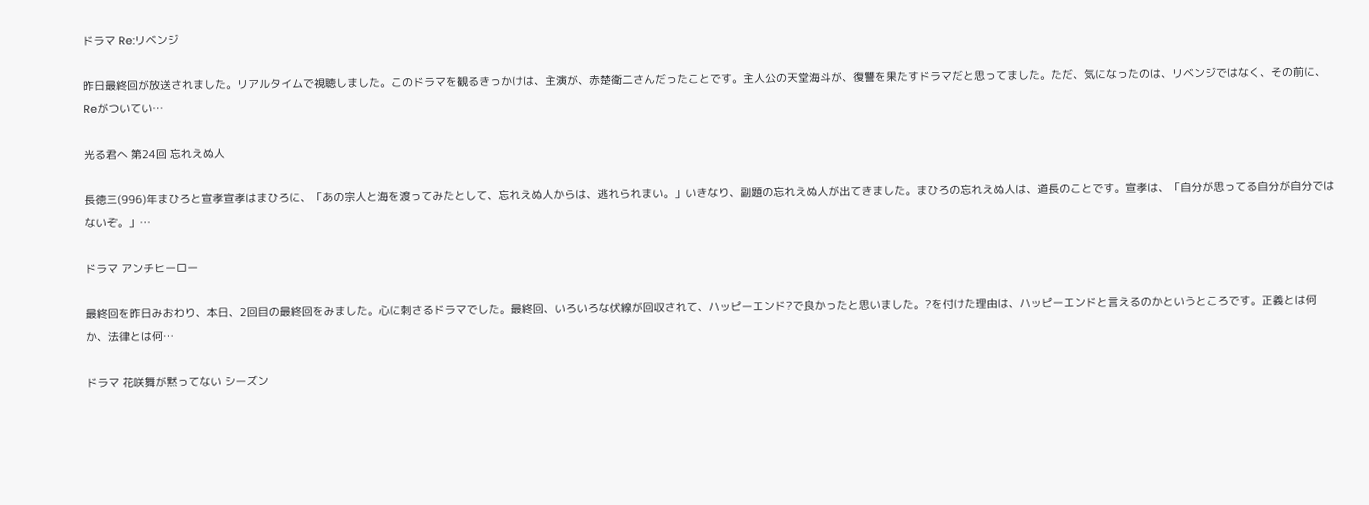ドラマ Re:リベンジ

昨日最終回が放送されました。リアルタイムで視聴しました。このドラマを観るきっかけは、主演が、赤楚衛二さんだったことです。主人公の天堂海斗が、復讐を果たすドラマだと思ってました。ただ、気になったのは、リベンジではなく、その前に、Reがついてい…

光る君へ 第24回 忘れえぬ人

長徳三(996)年まひろと宣孝宣孝はまひろに、「あの宗人と海を渡ってみたとして、忘れえぬ人からは、逃れられまい。」いきなり、副題の忘れえぬ人が出てきました。まひろの忘れえぬ人は、道長のことです。宣孝は、「自分が思ってる自分が自分ではないぞ。」…

ドラマ アンチヒーロー

最終回を昨日みおわり、本日、2回目の最終回をみました。心に刺さるドラマでした。最終回、いろいろな伏線が回収されて、ハッピーエンド?で良かったと思いました。?を付けた理由は、ハッピーエンドと言えるのかというところです。正義とは何か、法律とは何…

ドラマ 花咲舞が黙ってない シーズン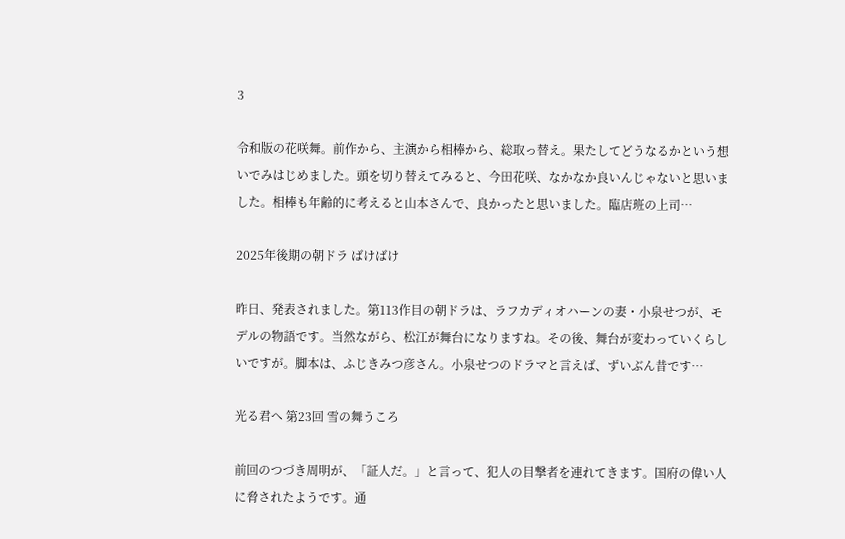3

令和版の花咲舞。前作から、主演から相棒から、総取っ替え。果たしてどうなるかという想いでみはじめました。頭を切り替えてみると、今田花咲、なかなか良いんじゃないと思いました。相棒も年齢的に考えると山本さんで、良かったと思いました。臨店班の上司…

2025年後期の朝ドラ ばけばけ

昨日、発表されました。第113作目の朝ドラは、ラフカディオハーンの妻・小泉せつが、モデルの物語です。当然ながら、松江が舞台になりますね。その後、舞台が変わっていくらしいですが。脚本は、ふじきみつ彦さん。小泉せつのドラマと言えば、ずいぶん昔です…

光る君へ 第23回 雪の舞うころ

前回のつづき周明が、「証人だ。」と言って、犯人の目撃者を連れてきます。国府の偉い人に脅されたようです。通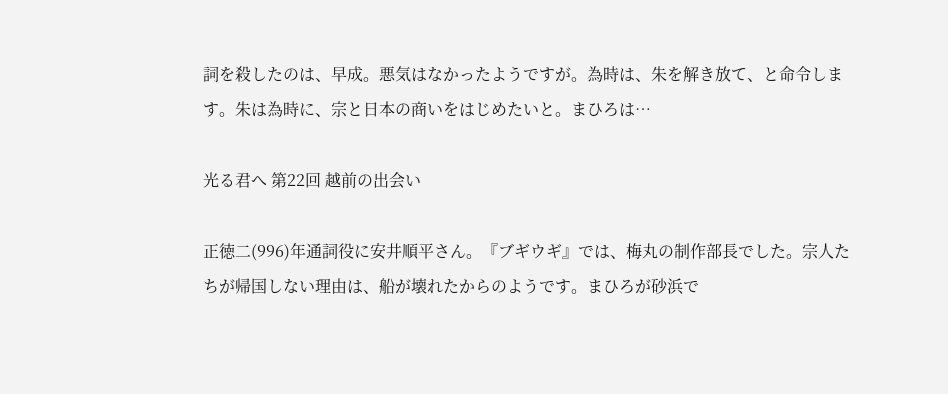詞を殺したのは、早成。悪気はなかったようですが。為時は、朱を解き放て、と命令します。朱は為時に、宗と日本の商いをはじめたいと。まひろは…

光る君へ 第22回 越前の出会い

正徳二(996)年通詞役に安井順平さん。『ブギウギ』では、梅丸の制作部長でした。宗人たちが帰国しない理由は、船が壊れたからのようです。まひろが砂浜で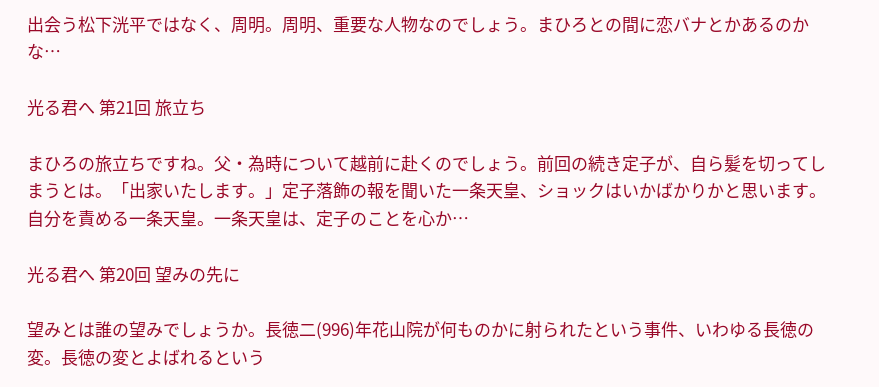出会う松下洸平ではなく、周明。周明、重要な人物なのでしょう。まひろとの間に恋バナとかあるのかな…

光る君へ 第21回 旅立ち

まひろの旅立ちですね。父・為時について越前に赴くのでしょう。前回の続き定子が、自ら髪を切ってしまうとは。「出家いたします。」定子落飾の報を聞いた一条天皇、ショックはいかばかりかと思います。自分を責める一条天皇。一条天皇は、定子のことを心か…

光る君へ 第20回 望みの先に

望みとは誰の望みでしょうか。長徳二(996)年花山院が何ものかに射られたという事件、いわゆる長徳の変。長徳の変とよばれるという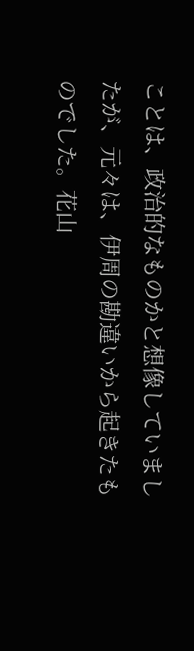ことは、政治的なものかと想像していましたが、元々は、伊周の勘違いから起きたものでした。花山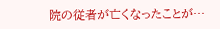院の従者が亡くなったことが…